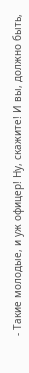- Такие молодые, и уж офицер! Ну, скажите! И вы, должно быть,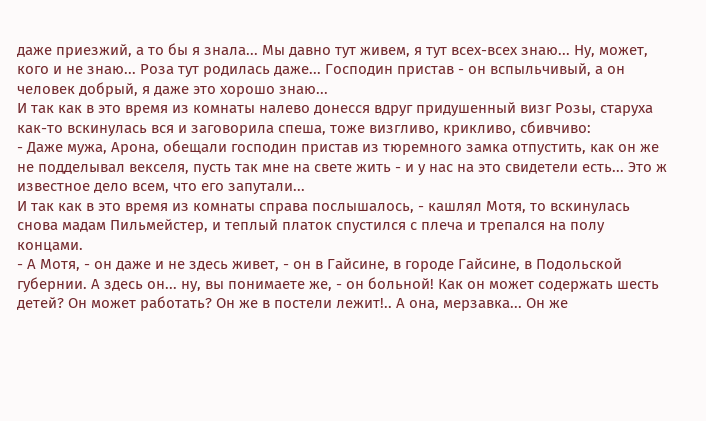даже приезжий, а то бы я знала... Мы давно тут живем, я тут всех-всех знаю... Ну, может, кого и не знаю... Роза тут родилась даже... Господин пристав - он вспыльчивый, а он человек добрый, я даже это хорошо знаю...
И так как в это время из комнаты налево донесся вдруг придушенный визг Розы, старуха как-то вскинулась вся и заговорила спеша, тоже визгливо, крикливо, сбивчиво:
- Даже мужа, Арона, обещали господин пристав из тюремного замка отпустить, как он же не подделывал векселя, пусть так мне на свете жить - и у нас на это свидетели есть... Это ж известное дело всем, что его запутали...
И так как в это время из комнаты справа послышалось, - кашлял Мотя, то вскинулась снова мадам Пильмейстер, и теплый платок спустился с плеча и трепался на полу концами.
- А Мотя, - он даже и не здесь живет, - он в Гайсине, в городе Гайсине, в Подольской губернии. А здесь он... ну, вы понимаете же, - он больной! Как он может содержать шесть детей? Он может работать? Он же в постели лежит!.. А она, мерзавка... Он же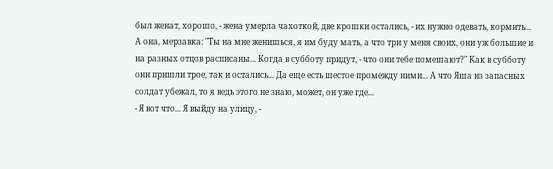был женат, хорошо, - жена умерла чахоткой, две крошки остались, - их нужно одевать, кормить... А она, мерзавка: "Ты на мне женишься, я им буду мать, а что три у меня своих, они уж большие и на разных отцов расписаны... Когда в субботу придут, - что они тебе помешают?" Как в субботу они пришли трое, так и остались... Да еще есть шестое промежду ними... А что Яша из запасных солдат убежал, то я ведь этого не знаю, может, он уже где...
- Я вот что... Я выйду на улицу, -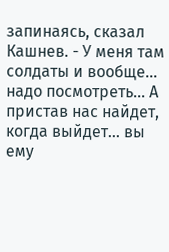запинаясь, сказал Кашнев. - У меня там солдаты и вообще... надо посмотреть... А пристав нас найдет, когда выйдет... вы ему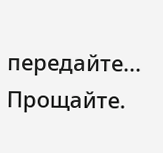передайте... Прощайте.